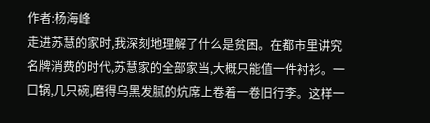作者:杨海峰
走进苏慧的家时,我深刻地理解了什么是贫困。在都市里讲究名牌消费的时代,苏慧家的全部家当,大概只能值一件衬衫。一口锅,几只碗,磨得乌黑发腻的炕席上卷着一卷旧行李。这样一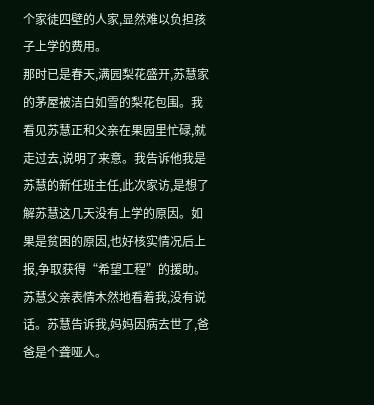个家徒四壁的人家,显然难以负担孩子上学的费用。
那时已是春天,满园梨花盛开,苏慧家的茅屋被洁白如雪的梨花包围。我看见苏慧正和父亲在果园里忙碌,就走过去,说明了来意。我告诉他我是苏慧的新任班主任,此次家访,是想了解苏慧这几天没有上学的原因。如果是贫困的原因,也好核实情况后上报,争取获得“希望工程”的援助。苏慧父亲表情木然地看着我,没有说话。苏慧告诉我,妈妈因病去世了,爸爸是个聋哑人。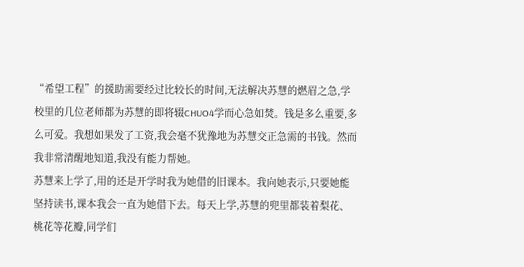“希望工程”的援助需要经过比较长的时间,无法解决苏慧的燃眉之急,学校里的几位老师都为苏慧的即将辍CHUO4学而心急如焚。钱是多么重要,多么可爱。我想如果发了工资,我会毫不犹豫地为苏慧交正急需的书钱。然而我非常清醒地知道,我没有能力帮她。
苏慧来上学了,用的还是开学时我为她借的旧课本。我向她表示,只要她能坚持读书,课本我会一直为她借下去。每天上学,苏慧的兜里都装着梨花、桃花等花瓣,同学们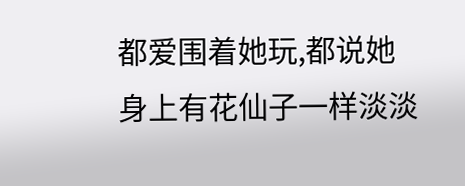都爱围着她玩,都说她身上有花仙子一样淡淡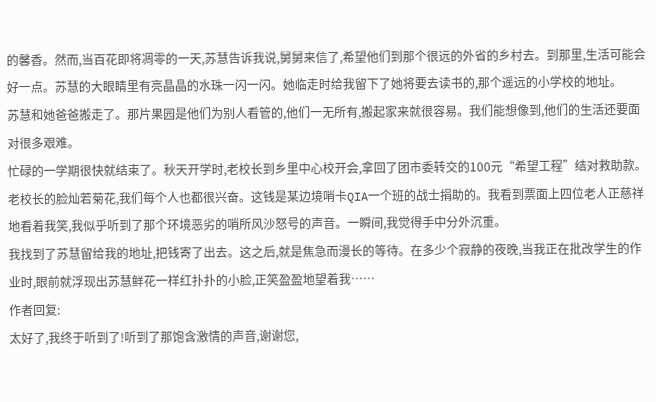的馨香。然而,当百花即将凋零的一天,苏慧告诉我说,舅舅来信了,希望他们到那个很远的外省的乡村去。到那里,生活可能会好一点。苏慧的大眼睛里有亮晶晶的水珠一闪一闪。她临走时给我留下了她将要去读书的,那个遥远的小学校的地址。
苏慧和她爸爸搬走了。那片果园是他们为别人看管的,他们一无所有,搬起家来就很容易。我们能想像到,他们的生活还要面对很多艰难。
忙碌的一学期很快就结束了。秋天开学时,老校长到乡里中心校开会,拿回了团市委转交的100元“希望工程”结对救助款。老校长的脸灿若菊花,我们每个人也都很兴奋。这钱是某边境哨卡QIA一个班的战士捐助的。我看到票面上四位老人正慈祥地看着我笑,我似乎听到了那个环境恶劣的哨所风沙怒号的声音。一瞬间,我觉得手中分外沉重。
我找到了苏慧留给我的地址,把钱寄了出去。这之后,就是焦急而漫长的等待。在多少个寂静的夜晚,当我正在批改学生的作业时,眼前就浮现出苏慧鲜花一样红扑扑的小脸,正笑盈盈地望着我……
作者回复:
太好了,我终于听到了!听到了那饱含激情的声音,谢谢您,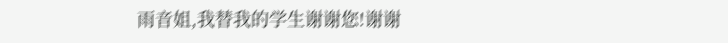雨音姐,我替我的学生谢谢您!谢谢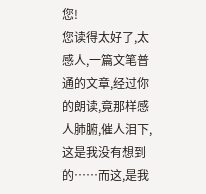您!
您读得太好了,太感人,一篇文笔普通的文章,经过你的朗读,竟那样感人肺腑,催人泪下,这是我没有想到的……而这,是我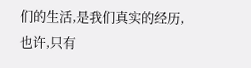们的生活,是我们真实的经历,也许,只有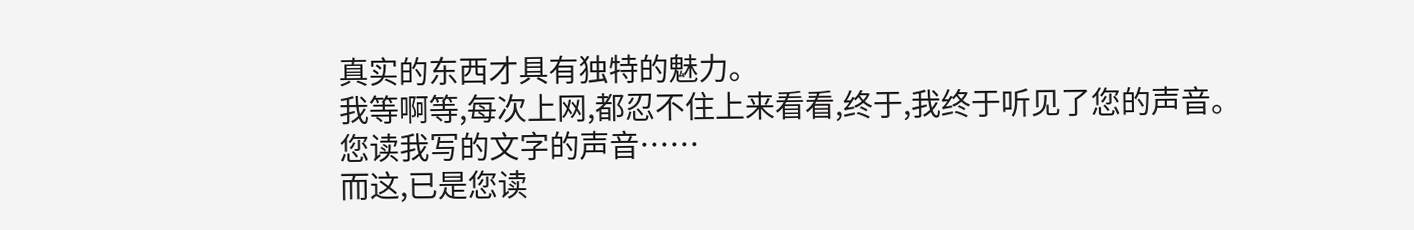真实的东西才具有独特的魅力。
我等啊等,每次上网,都忍不住上来看看,终于,我终于听见了您的声音。您读我写的文字的声音……
而这,已是您读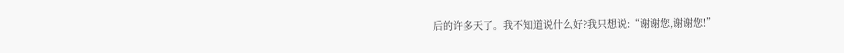后的许多天了。我不知道说什么好?我只想说:“谢谢您,谢谢您!”